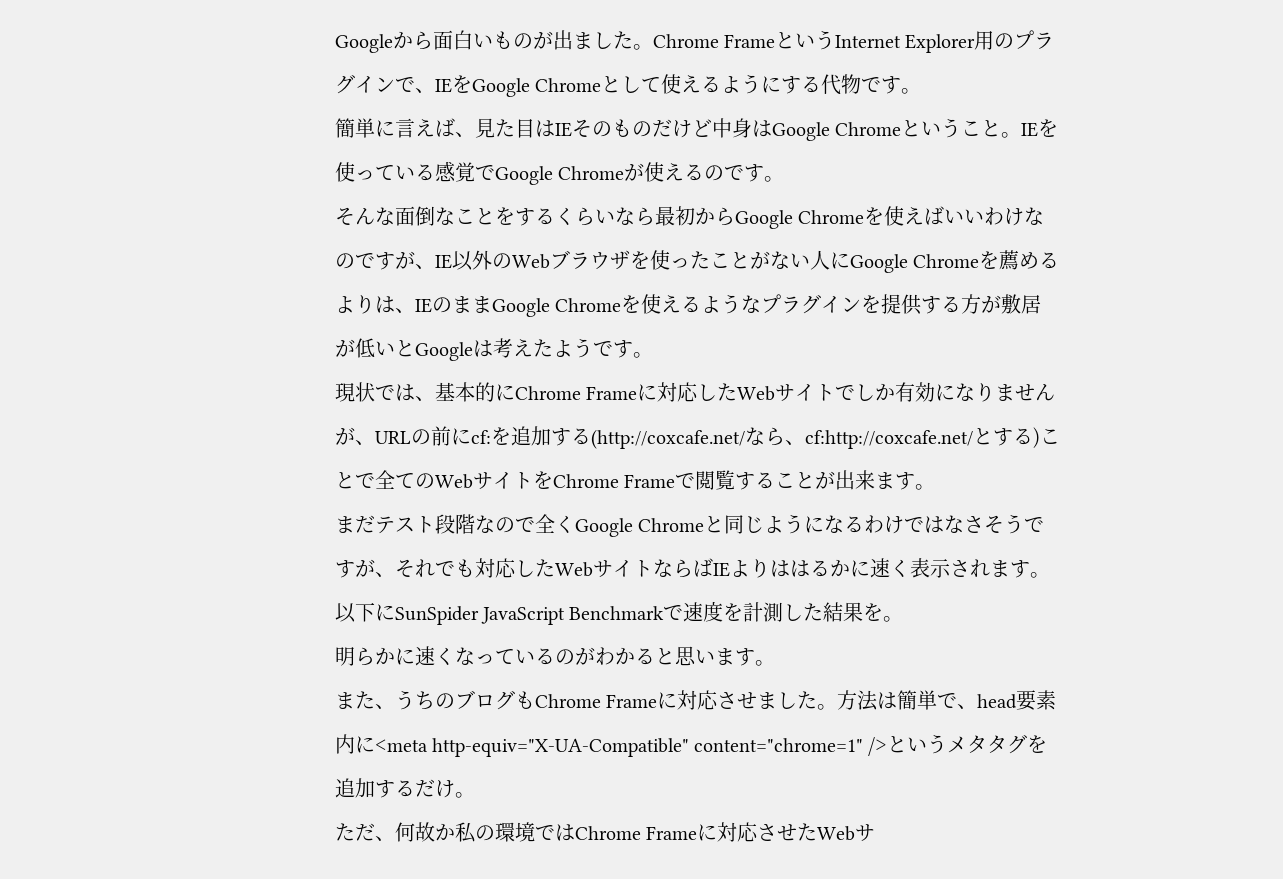Googleから面白いものが出ました。Chrome FrameというInternet Explorer用のプラグインで、IEをGoogle Chromeとして使えるようにする代物です。
簡単に言えば、見た目はIEそのものだけど中身はGoogle Chromeということ。IEを使っている感覚でGoogle Chromeが使えるのです。
そんな面倒なことをするくらいなら最初からGoogle Chromeを使えばいいわけなのですが、IE以外のWebブラウザを使ったことがない人にGoogle Chromeを薦めるよりは、IEのままGoogle Chromeを使えるようなプラグインを提供する方が敷居が低いとGoogleは考えたようです。
現状では、基本的にChrome Frameに対応したWebサイトでしか有効になりませんが、URLの前にcf:を追加する(http://coxcafe.net/なら、cf:http://coxcafe.net/とする)ことで全てのWebサイトをChrome Frameで閲覧することが出来ます。
まだテスト段階なので全くGoogle Chromeと同じようになるわけではなさそうですが、それでも対応したWebサイトならばIEよりははるかに速く表示されます。
以下にSunSpider JavaScript Benchmarkで速度を計測した結果を。
明らかに速くなっているのがわかると思います。
また、うちのブログもChrome Frameに対応させました。方法は簡単で、head要素内に<meta http-equiv="X-UA-Compatible" content="chrome=1" />というメタタグを追加するだけ。
ただ、何故か私の環境ではChrome Frameに対応させたWebサ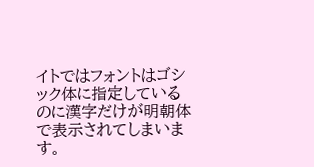イトではフォントはゴシック体に指定しているのに漢字だけが明朝体で表示されてしまいます。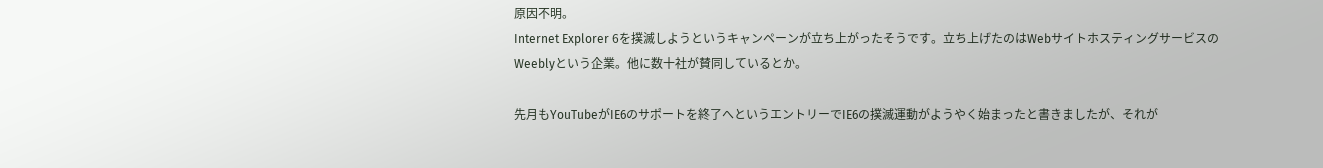原因不明。
Internet Explorer 6を撲滅しようというキャンペーンが立ち上がったそうです。立ち上げたのはWebサイトホスティングサービスのWeeblyという企業。他に数十社が賛同しているとか。

先月もYouTubeがIE6のサポートを終了へというエントリーでIE6の撲滅運動がようやく始まったと書きましたが、それが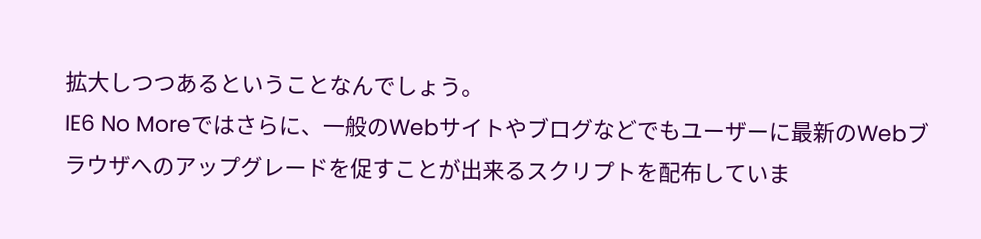拡大しつつあるということなんでしょう。
IE6 No Moreではさらに、一般のWebサイトやブログなどでもユーザーに最新のWebブラウザへのアップグレードを促すことが出来るスクリプトを配布していま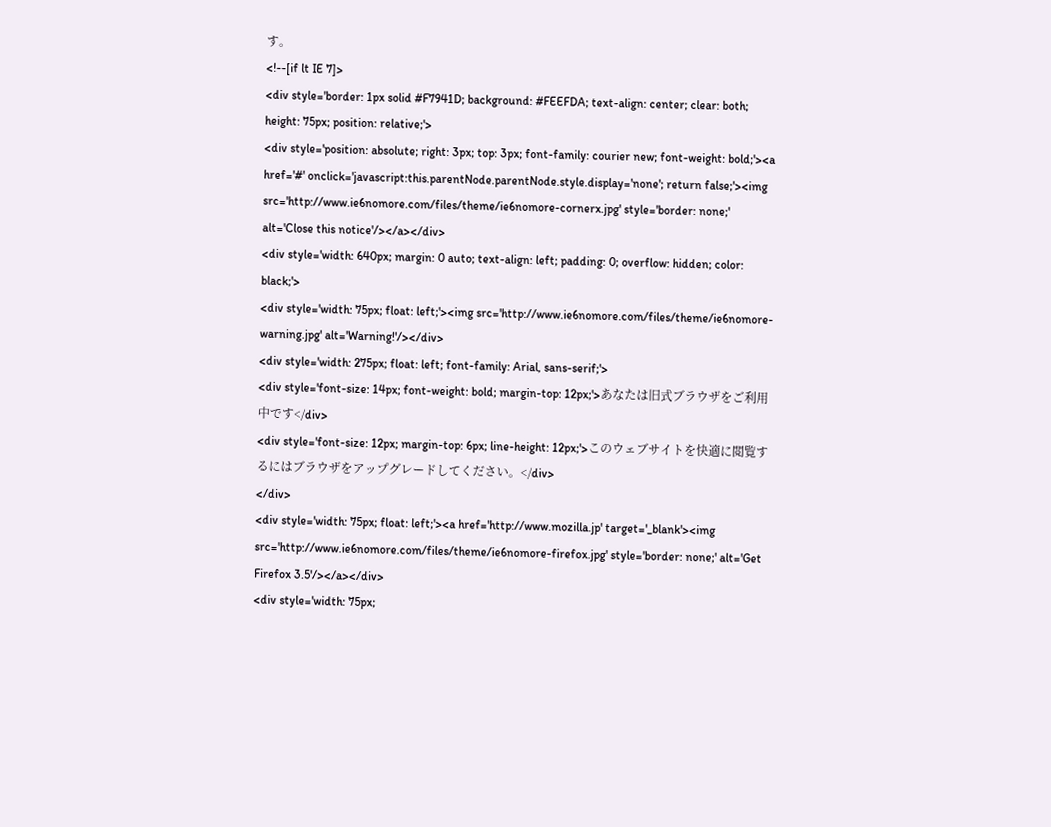す。
<!--[if lt IE 7]>
<div style='border: 1px solid #F7941D; background: #FEEFDA; text-align: center; clear: both; height: 75px; position: relative;'>
<div style='position: absolute; right: 3px; top: 3px; font-family: courier new; font-weight: bold;'><a href='#' onclick='javascript:this.parentNode.parentNode.style.display='none'; return false;'><img src='http://www.ie6nomore.com/files/theme/ie6nomore-cornerx.jpg' style='border: none;' alt='Close this notice'/></a></div>
<div style='width: 640px; margin: 0 auto; text-align: left; padding: 0; overflow: hidden; color: black;'>
<div style='width: 75px; float: left;'><img src='http://www.ie6nomore.com/files/theme/ie6nomore-warning.jpg' alt='Warning!'/></div>
<div style='width: 275px; float: left; font-family: Arial, sans-serif;'>
<div style='font-size: 14px; font-weight: bold; margin-top: 12px;'>あなたは旧式ブラウザをご利用中です</div>
<div style='font-size: 12px; margin-top: 6px; line-height: 12px;'>このウェブサイトを快適に閲覧するにはブラウザをアップグレードしてください。</div>
</div>
<div style='width: 75px; float: left;'><a href='http://www.mozilla.jp' target='_blank'><img src='http://www.ie6nomore.com/files/theme/ie6nomore-firefox.jpg' style='border: none;' alt='Get Firefox 3.5'/></a></div>
<div style='width: 75px;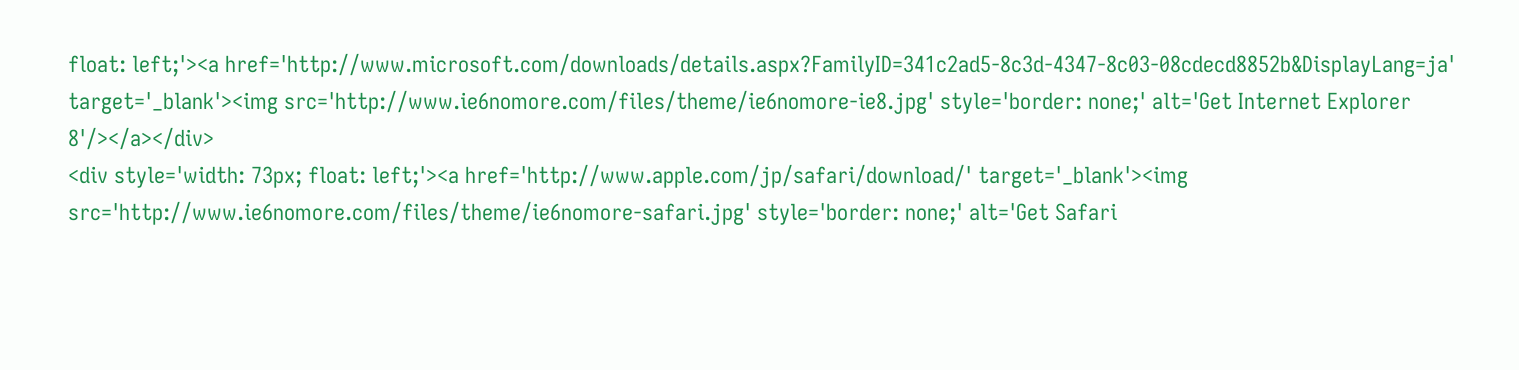float: left;'><a href='http://www.microsoft.com/downloads/details.aspx?FamilyID=341c2ad5-8c3d-4347-8c03-08cdecd8852b&DisplayLang=ja' target='_blank'><img src='http://www.ie6nomore.com/files/theme/ie6nomore-ie8.jpg' style='border: none;' alt='Get Internet Explorer 8'/></a></div>
<div style='width: 73px; float: left;'><a href='http://www.apple.com/jp/safari/download/' target='_blank'><img src='http://www.ie6nomore.com/files/theme/ie6nomore-safari.jpg' style='border: none;' alt='Get Safari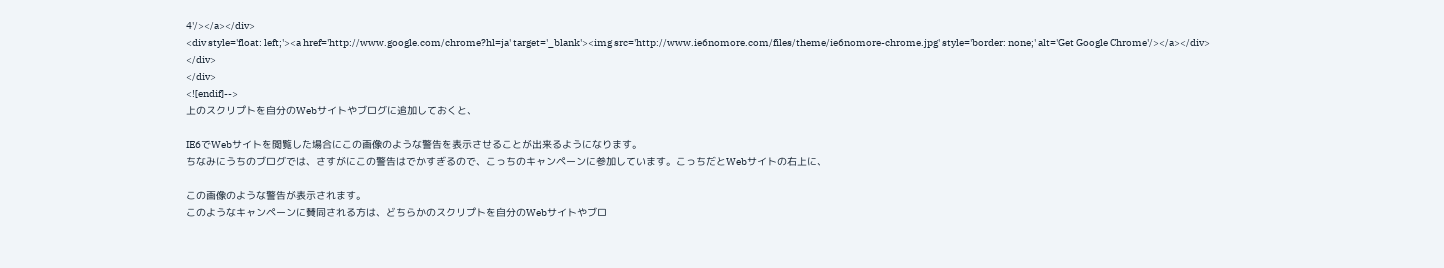4'/></a></div>
<div style='float: left;'><a href='http://www.google.com/chrome?hl=ja' target='_blank'><img src='http://www.ie6nomore.com/files/theme/ie6nomore-chrome.jpg' style='border: none;' alt='Get Google Chrome'/></a></div>
</div>
</div>
<![endif]-->
上のスクリプトを自分のWebサイトやブログに追加しておくと、

IE6でWebサイトを閲覧した場合にこの画像のような警告を表示させることが出来るようになります。
ちなみにうちのブログでは、さすがにこの警告はでかすぎるので、こっちのキャンペーンに参加しています。こっちだとWebサイトの右上に、

この画像のような警告が表示されます。
このようなキャンペーンに賛同される方は、どちらかのスクリプトを自分のWebサイトやブロ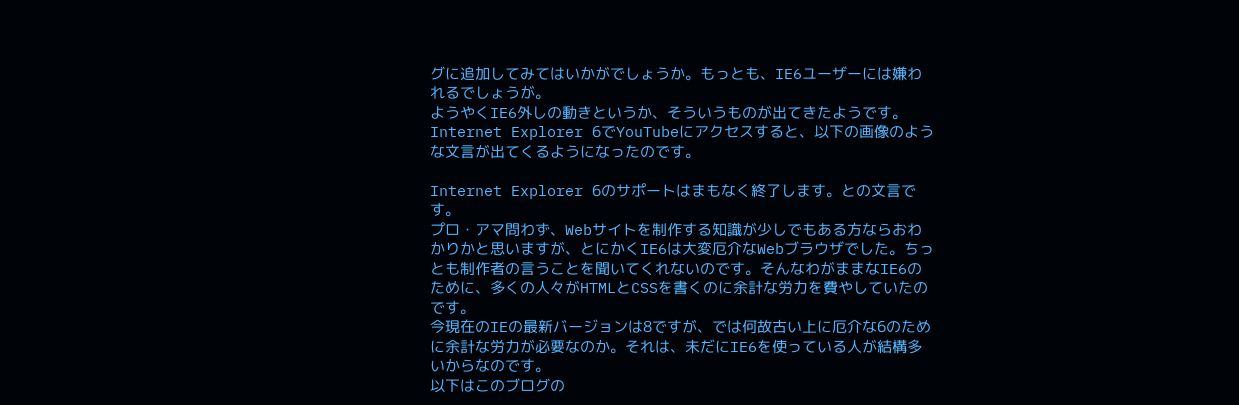グに追加してみてはいかがでしょうか。もっとも、IE6ユーザーには嫌われるでしょうが。
ようやくIE6外しの動きというか、そういうものが出てきたようです。Internet Explorer 6でYouTubeにアクセスすると、以下の画像のような文言が出てくるようになったのです。

Internet Explorer 6のサポートはまもなく終了します。との文言です。
プロ・アマ問わず、Webサイトを制作する知識が少しでもある方ならおわかりかと思いますが、とにかくIE6は大変厄介なWebブラウザでした。ちっとも制作者の言うことを聞いてくれないのです。そんなわがままなIE6のために、多くの人々がHTMLとCSSを書くのに余計な労力を費やしていたのです。
今現在のIEの最新バージョンは8ですが、では何故古い上に厄介な6のために余計な労力が必要なのか。それは、未だにIE6を使っている人が結構多いからなのです。
以下はこのブログの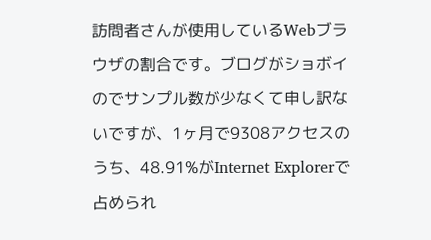訪問者さんが使用しているWebブラウザの割合です。ブログがショボイのでサンプル数が少なくて申し訳ないですが、1ヶ月で9308アクセスのうち、48.91%がInternet Explorerで占められ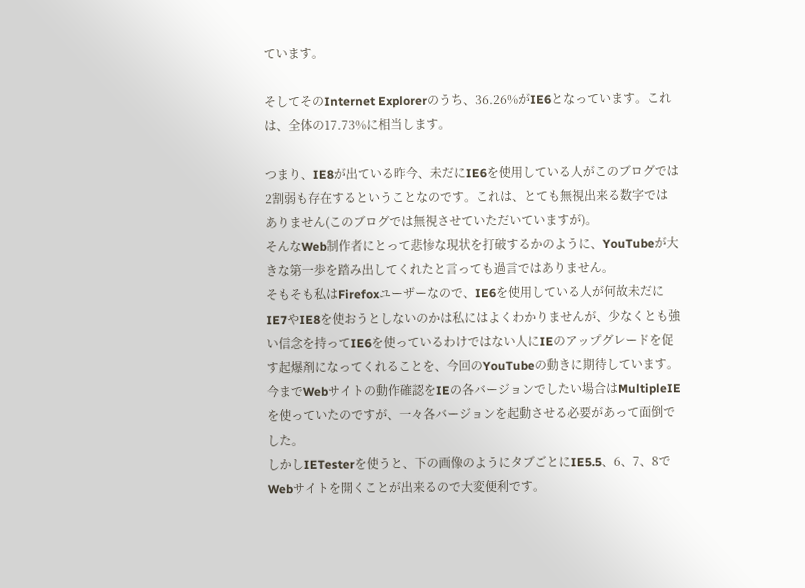ています。

そしてそのInternet Explorerのうち、36.26%がIE6となっています。これは、全体の17.73%に相当します。

つまり、IE8が出ている昨今、未だにIE6を使用している人がこのブログでは2割弱も存在するということなのです。これは、とても無視出来る数字ではありません(このブログでは無視させていただいていますが)。
そんなWeb制作者にとって悲惨な現状を打破するかのように、YouTubeが大きな第一歩を踏み出してくれたと言っても過言ではありません。
そもそも私はFirefoxユーザーなので、IE6を使用している人が何故未だにIE7やIE8を使おうとしないのかは私にはよくわかりませんが、少なくとも強い信念を持ってIE6を使っているわけではない人にIEのアップグレードを促す起爆剤になってくれることを、今回のYouTubeの動きに期待しています。
今までWebサイトの動作確認をIEの各バージョンでしたい場合はMultipleIEを使っていたのですが、一々各バージョンを起動させる必要があって面倒でした。
しかしIETesterを使うと、下の画像のようにタブごとにIE5.5、6、7、8でWebサイトを開くことが出来るので大変便利です。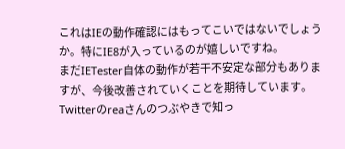これはIEの動作確認にはもってこいではないでしょうか。特にIE8が入っているのが嬉しいですね。
まだIETester自体の動作が若干不安定な部分もありますが、今後改善されていくことを期待しています。
Twitterのreaさんのつぶやきで知っ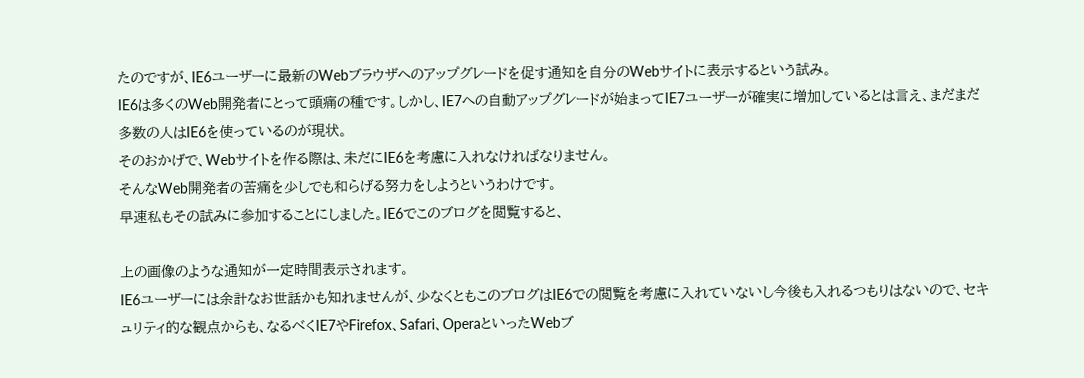たのですが、IE6ユーザーに最新のWebブラウザへのアップグレードを促す通知を自分のWebサイトに表示するという試み。
IE6は多くのWeb開発者にとって頭痛の種です。しかし、IE7への自動アップグレードが始まってIE7ユーザーが確実に増加しているとは言え、まだまだ多数の人はIE6を使っているのが現状。
そのおかげで、Webサイトを作る際は、未だにIE6を考慮に入れなければなりません。
そんなWeb開発者の苦痛を少しでも和らげる努力をしようというわけです。
早速私もその試みに参加することにしました。IE6でこのブログを閲覧すると、

上の画像のような通知が一定時間表示されます。
IE6ユーザーには余計なお世話かも知れませんが、少なくともこのブログはIE6での閲覧を考慮に入れていないし今後も入れるつもりはないので、セキュリティ的な観点からも、なるべくIE7やFirefox、Safari、OperaといったWebブ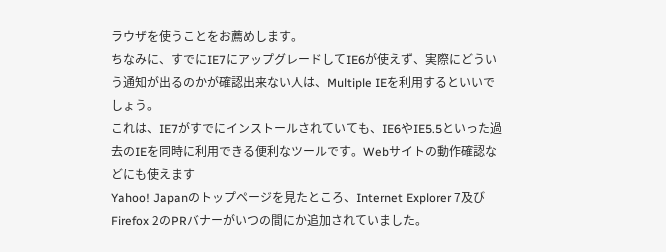ラウザを使うことをお薦めします。
ちなみに、すでにIE7にアップグレードしてIE6が使えず、実際にどういう通知が出るのかが確認出来ない人は、Multiple IEを利用するといいでしょう。
これは、IE7がすでにインストールされていても、IE6やIE5.5といった過去のIEを同時に利用できる便利なツールです。Webサイトの動作確認などにも使えます
Yahoo! Japanのトップページを見たところ、Internet Explorer 7及びFirefox 2のPRバナーがいつの間にか追加されていました。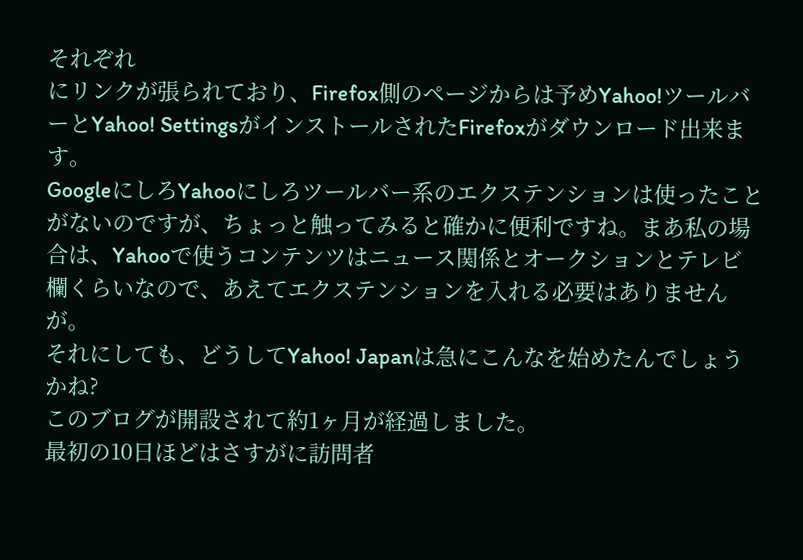それぞれ
にリンクが張られており、Firefox側のページからは予めYahoo!ツールバーとYahoo! SettingsがインストールされたFirefoxがダウンロード出来ます。
GoogleにしろYahooにしろツールバー系のエクステンションは使ったことがないのですが、ちょっと触ってみると確かに便利ですね。まあ私の場合は、Yahooで使うコンテンツはニュース関係とオークションとテレビ欄くらいなので、あえてエクステンションを入れる必要はありませんが。
それにしても、どうしてYahoo! Japanは急にこんなを始めたんでしょうかね?
このブログが開設されて約1ヶ月が経過しました。
最初の10日ほどはさすがに訪問者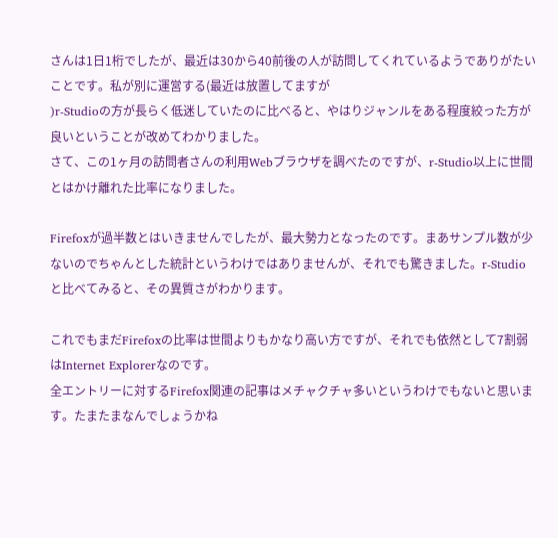さんは1日1桁でしたが、最近は30から40前後の人が訪問してくれているようでありがたいことです。私が別に運営する(最近は放置してますが
)r-Studioの方が長らく低迷していたのに比べると、やはりジャンルをある程度絞った方が良いということが改めてわかりました。
さて、この1ヶ月の訪問者さんの利用Webブラウザを調べたのですが、r-Studio以上に世間とはかけ離れた比率になりました。

Firefoxが過半数とはいきませんでしたが、最大勢力となったのです。まあサンプル数が少ないのでちゃんとした統計というわけではありませんが、それでも驚きました。r-Studioと比べてみると、その異質さがわかります。

これでもまだFirefoxの比率は世間よりもかなり高い方ですが、それでも依然として7割弱はInternet Explorerなのです。
全エントリーに対するFirefox関連の記事はメチャクチャ多いというわけでもないと思います。たまたまなんでしょうかね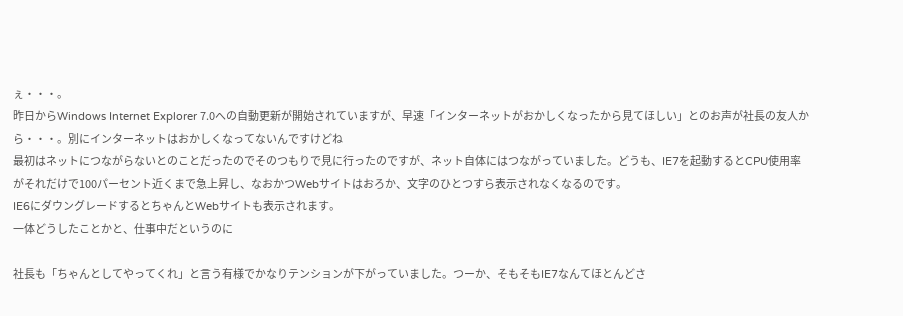ぇ・・・。
昨日からWindows Internet Explorer 7.0への自動更新が開始されていますが、早速「インターネットがおかしくなったから見てほしい」とのお声が社長の友人から・・・。別にインターネットはおかしくなってないんですけどね
最初はネットにつながらないとのことだったのでそのつもりで見に行ったのですが、ネット自体にはつながっていました。どうも、IE7を起動するとCPU使用率がそれだけで100パーセント近くまで急上昇し、なおかつWebサイトはおろか、文字のひとつすら表示されなくなるのです。
IE6にダウングレードするとちゃんとWebサイトも表示されます。
一体どうしたことかと、仕事中だというのに

社長も「ちゃんとしてやってくれ」と言う有様でかなりテンションが下がっていました。つーか、そもそもIE7なんてほとんどさ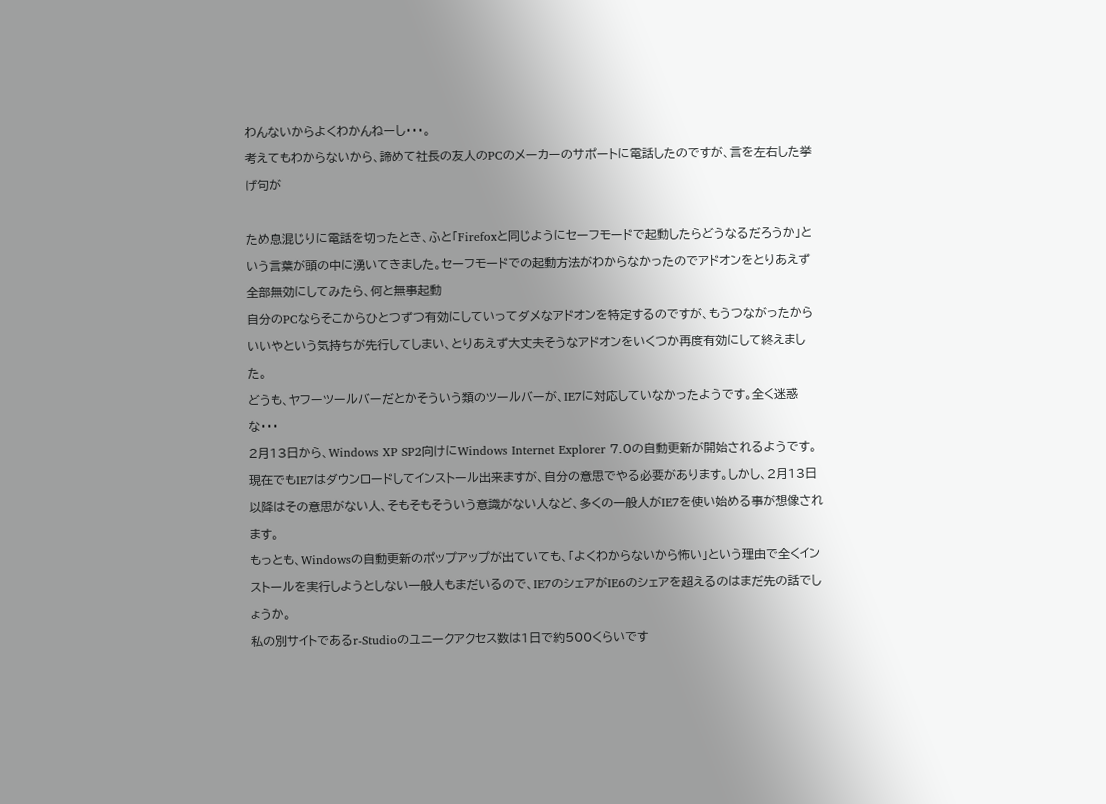わんないからよくわかんねーし・・・。
考えてもわからないから、諦めて社長の友人のPCのメーカーのサポートに電話したのですが、言を左右した挙げ句が

ため息混じりに電話を切ったとき、ふと「Firefoxと同じようにセーフモードで起動したらどうなるだろうか」という言葉が頭の中に湧いてきました。セーフモードでの起動方法がわからなかったのでアドオンをとりあえず全部無効にしてみたら、何と無事起動
自分のPCならそこからひとつずつ有効にしていってダメなアドオンを特定するのですが、もうつながったからいいやという気持ちが先行してしまい、とりあえず大丈夫そうなアドオンをいくつか再度有効にして終えました。
どうも、ヤフーツールバーだとかそういう類のツールバーが、IE7に対応していなかったようです。全く迷惑な・・・
2月13日から、Windows XP SP2向けにWindows Internet Explorer 7.0の自動更新が開始されるようです。
現在でもIE7はダウンロードしてインストール出来ますが、自分の意思でやる必要があります。しかし、2月13日以降はその意思がない人、そもそもそういう意識がない人など、多くの一般人がIE7を使い始める事が想像されます。
もっとも、Windowsの自動更新のポップアップが出ていても、「よくわからないから怖い」という理由で全くインストールを実行しようとしない一般人もまだいるので、IE7のシェアがIE6のシェアを超えるのはまだ先の話でしょうか。
私の別サイトであるr-Studioのユニークアクセス数は1日で約500くらいです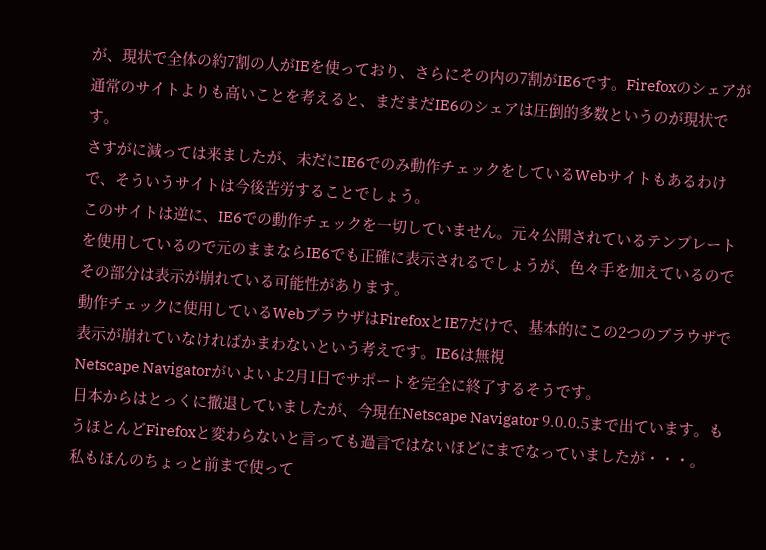が、現状で全体の約7割の人がIEを使っており、さらにその内の7割がIE6です。Firefoxのシェアが通常のサイトよりも高いことを考えると、まだまだIE6のシェアは圧倒的多数というのが現状です。
さすがに減っては来ましたが、未だにIE6でのみ動作チェックをしているWebサイトもあるわけで、そういうサイトは今後苦労することでしょう。
このサイトは逆に、IE6での動作チェックを一切していません。元々公開されているテンプレートを使用しているので元のままならIE6でも正確に表示されるでしょうが、色々手を加えているのでその部分は表示が崩れている可能性があります。
動作チェックに使用しているWebブラウザはFirefoxとIE7だけで、基本的にこの2つのブラウザで表示が崩れていなければかまわないという考えです。IE6は無視
Netscape Navigatorがいよいよ2月1日でサポートを完全に終了するそうです。
日本からはとっくに撤退していましたが、今現在Netscape Navigator 9.0.0.5まで出ています。もうほとんどFirefoxと変わらないと言っても過言ではないほどにまでなっていましたが・・・。
私もほんのちょっと前まで使って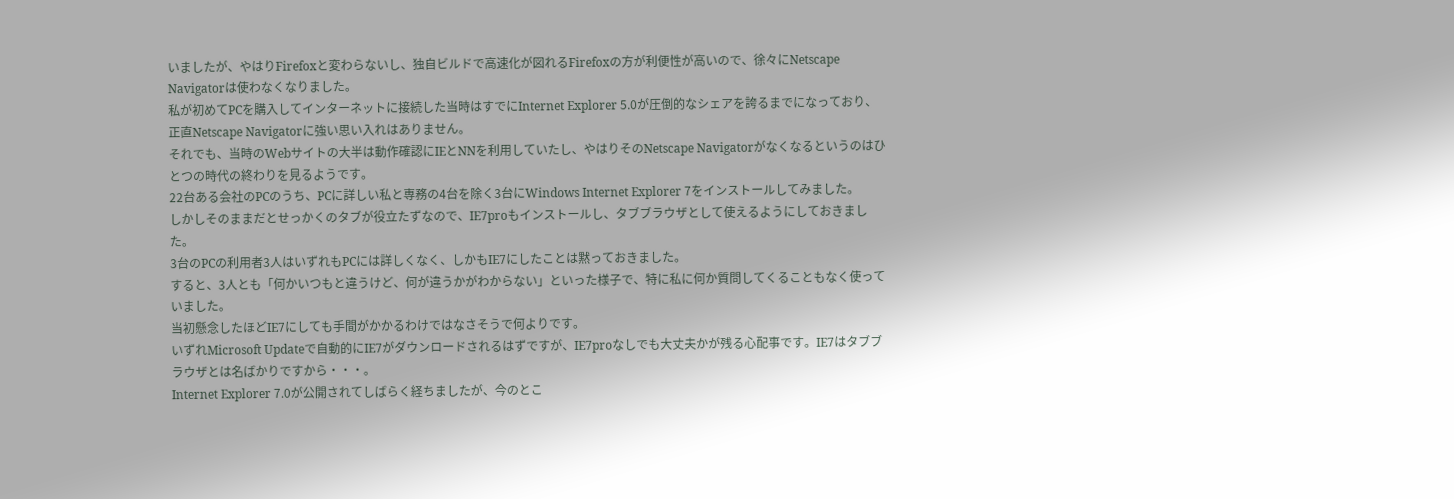いましたが、やはりFirefoxと変わらないし、独自ビルドで高速化が図れるFirefoxの方が利便性が高いので、徐々にNetscape Navigatorは使わなくなりました。
私が初めてPCを購入してインターネットに接続した当時はすでにInternet Explorer 5.0が圧倒的なシェアを誇るまでになっており、正直Netscape Navigatorに強い思い入れはありません。
それでも、当時のWebサイトの大半は動作確認にIEとNNを利用していたし、やはりそのNetscape Navigatorがなくなるというのはひとつの時代の終わりを見るようです。
22台ある会社のPCのうち、PCに詳しい私と専務の4台を除く3台にWindows Internet Explorer 7をインストールしてみました。
しかしそのままだとせっかくのタブが役立たずなので、IE7proもインストールし、タブブラウザとして使えるようにしておきました。
3台のPCの利用者3人はいずれもPCには詳しくなく、しかもIE7にしたことは黙っておきました。
すると、3人とも「何かいつもと違うけど、何が違うかがわからない」といった様子で、特に私に何か質問してくることもなく使っていました。
当初懸念したほどIE7にしても手間がかかるわけではなさそうで何よりです。
いずれMicrosoft Updateで自動的にIE7がダウンロードされるはずですが、IE7proなしでも大丈夫かが残る心配事です。IE7はタブブラウザとは名ばかりですから・・・。
Internet Explorer 7.0が公開されてしばらく経ちましたが、今のとこ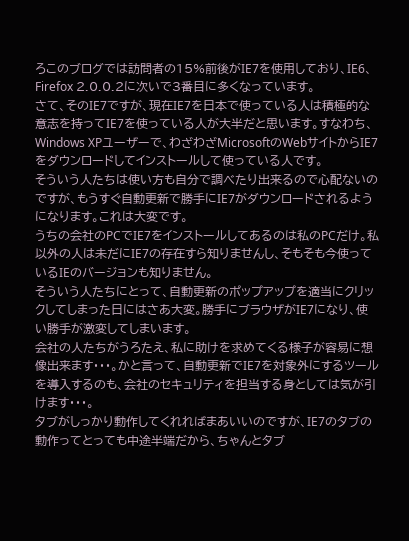ろこのブログでは訪問者の15%前後がIE7を使用しており、IE6、Firefox 2.0.0.2に次いで3番目に多くなっています。
さて、そのIE7ですが、現在IE7を日本で使っている人は積極的な意志を持ってIE7を使っている人が大半だと思います。すなわち、Windows XPユーザーで、わざわざMicrosoftのWebサイトからIE7をダウンロードしてインストールして使っている人です。
そういう人たちは使い方も自分で調べたり出来るので心配ないのですが、もうすぐ自動更新で勝手にIE7がダウンロードされるようになります。これは大変です。
うちの会社のPCでIE7をインストールしてあるのは私のPCだけ。私以外の人は未だにIE7の存在すら知りませんし、そもそも今使っているIEのバージョンも知りません。
そういう人たちにとって、自動更新のポップアップを適当にクリックしてしまった日にはさあ大変。勝手にブラウザがIE7になり、使い勝手が激変してしまいます。
会社の人たちがうろたえ、私に助けを求めてくる様子が容易に想像出来ます・・・。かと言って、自動更新でIE7を対象外にするツールを導入するのも、会社のセキュリティを担当する身としては気が引けます・・・。
タブがしっかり動作してくれればまあいいのですが、IE7のタブの動作ってとっても中途半端だから、ちゃんとタブ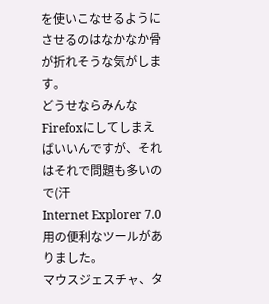を使いこなせるようにさせるのはなかなか骨が折れそうな気がします。
どうせならみんなFirefoxにしてしまえばいいんですが、それはそれで問題も多いので(汗
Internet Explorer 7.0用の便利なツールがありました。
マウスジェスチャ、タ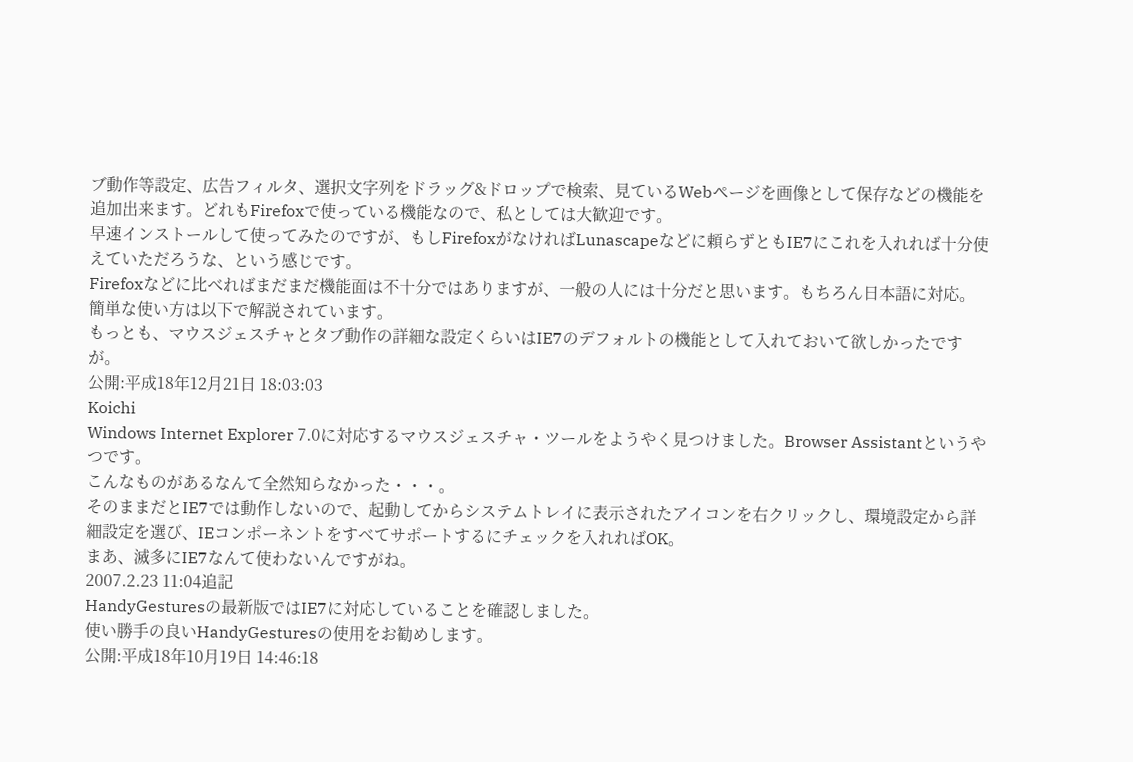ブ動作等設定、広告フィルタ、選択文字列をドラッグ&ドロップで検索、見ているWebページを画像として保存などの機能を追加出来ます。どれもFirefoxで使っている機能なので、私としては大歓迎です。
早速インストールして使ってみたのですが、もしFirefoxがなければLunascapeなどに頼らずともIE7にこれを入れれば十分使えていただろうな、という感じです。
Firefoxなどに比べればまだまだ機能面は不十分ではありますが、一般の人には十分だと思います。もちろん日本語に対応。
簡単な使い方は以下で解説されています。
もっとも、マウスジェスチャとタブ動作の詳細な設定くらいはIE7のデフォルトの機能として入れておいて欲しかったですが。
公開:平成18年12月21日 18:03:03
Koichi
Windows Internet Explorer 7.0に対応するマウスジェスチャ・ツールをようやく見つけました。Browser Assistantというやつです。
こんなものがあるなんて全然知らなかった・・・。
そのままだとIE7では動作しないので、起動してからシステムトレイに表示されたアイコンを右クリックし、環境設定から詳細設定を選び、IEコンポーネントをすべてサポートするにチェックを入れればOK。
まあ、滅多にIE7なんて使わないんですがね。
2007.2.23 11:04追記
HandyGesturesの最新版ではIE7に対応していることを確認しました。
使い勝手の良いHandyGesturesの使用をお勧めします。
公開:平成18年10月19日 14:46:18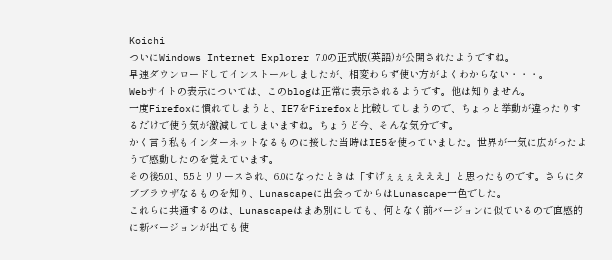Koichi
ついにWindows Internet Explorer 7.0の正式版(英語)が公開されたようですね。
早速ダウンロードしてインストールしましたが、相変わらず使い方がよくわからない・・・。
Webサイトの表示については、このblogは正常に表示されるようです。他は知りません。
一度Firefoxに慣れてしまうと、IE7をFirefoxと比較してしまうので、ちょっと挙動が違ったりするだけで使う気が激減してしまいますね。ちょうど今、そんな気分です。
かく言う私もインターネットなるものに接した当時はIE5を使っていました。世界が一気に広がったようで感動したのを覚えています。
その後5.01、5.5とリリースされ、6.0になったときは「すげぇぇぇえええ」と思ったものです。さらにタブブラウザなるものを知り、Lunascapeに出会ってからはLunascape一色でした。
これらに共通するのは、Lunascapeはまあ別にしても、何となく前バージョンに似ているので直感的に新バージョンが出ても使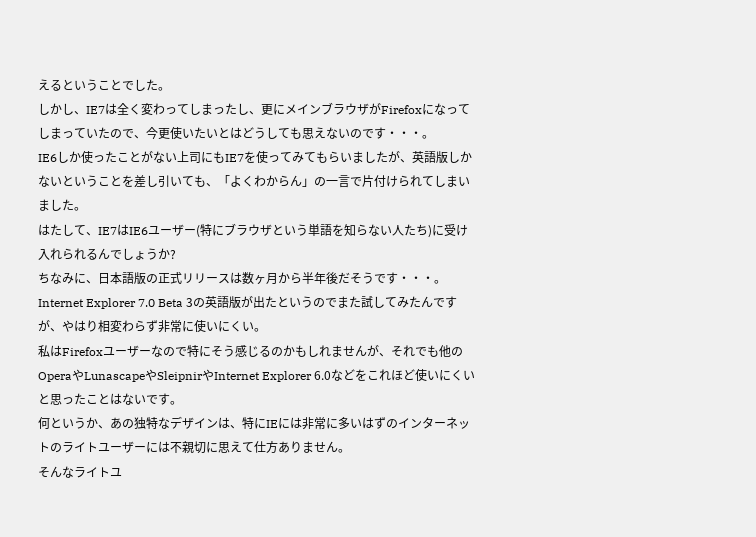えるということでした。
しかし、IE7は全く変わってしまったし、更にメインブラウザがFirefoxになってしまっていたので、今更使いたいとはどうしても思えないのです・・・。
IE6しか使ったことがない上司にもIE7を使ってみてもらいましたが、英語版しかないということを差し引いても、「よくわからん」の一言で片付けられてしまいました。
はたして、IE7はIE6ユーザー(特にブラウザという単語を知らない人たち)に受け入れられるんでしょうか?
ちなみに、日本語版の正式リリースは数ヶ月から半年後だそうです・・・。
Internet Explorer 7.0 Beta 3の英語版が出たというのでまた試してみたんですが、やはり相変わらず非常に使いにくい。
私はFirefoxユーザーなので特にそう感じるのかもしれませんが、それでも他のOperaやLunascapeやSleipnirやInternet Explorer 6.0などをこれほど使いにくいと思ったことはないです。
何というか、あの独特なデザインは、特にIEには非常に多いはずのインターネットのライトユーザーには不親切に思えて仕方ありません。
そんなライトユ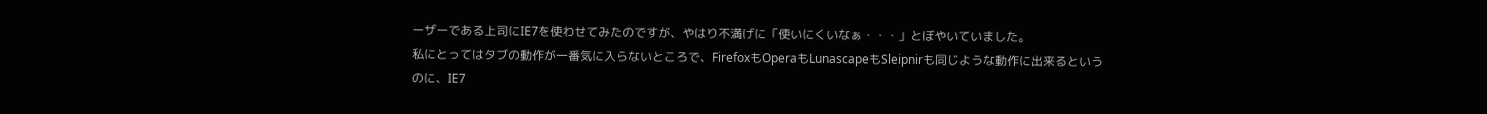ーザーである上司にIE7を使わせてみたのですが、やはり不満げに「使いにくいなぁ・・・」とぼやいていました。
私にとってはタブの動作が一番気に入らないところで、FirefoxもOperaもLunascapeもSleipnirも同じような動作に出来るというのに、IE7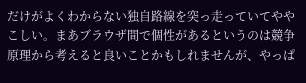だけがよくわからない独自路線を突っ走っていてややこしい。まあブラウザ間で個性があるというのは競争原理から考えると良いことかもしれませんが、やっぱ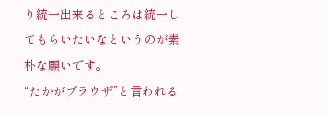り統一出来るところは統一してもらいたいなというのが素朴な願いです。
“たかがブラウザ”と言われる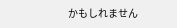かもしれません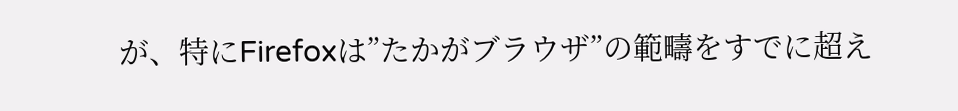が、特にFirefoxは”たかがブラウザ”の範疇をすでに超え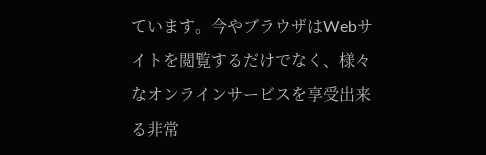ています。今やブラウザはWebサイトを閲覧するだけでなく、様々なオンラインサービスを享受出来る非常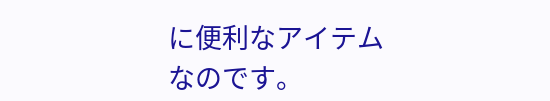に便利なアイテムなのです。